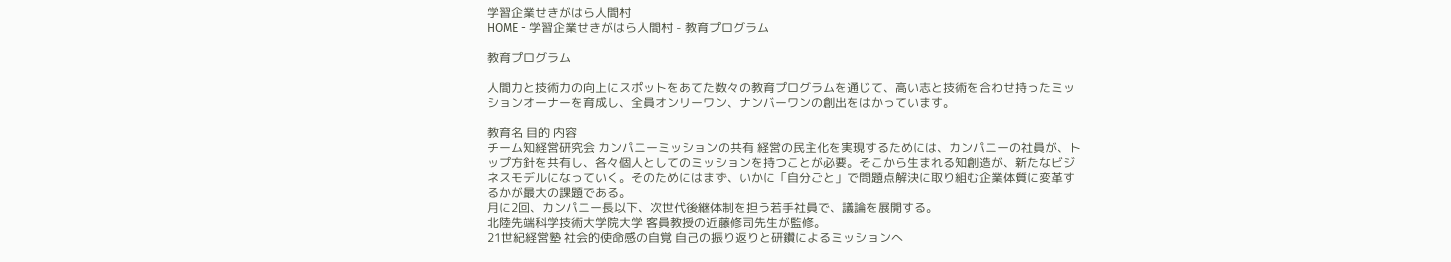学習企業せきがはら人間村
HOME - 学習企業せきがはら人間村 - 教育プログラム

教育プログラム

人間力と技術力の向上にスポットをあてた数々の教育プログラムを通じて、高い志と技術を合わせ持ったミッションオーナーを育成し、全員オンリーワン、ナンバーワンの創出をはかっています。

教育名 目的 内容
チーム知経営研究会 カンパニーミッションの共有 経営の民主化を実現するためには、カンパニーの社員が、トップ方針を共有し、各々個人としてのミッションを持つことが必要。そこから生まれる知創造が、新たなビジネスモデルになっていく。そのためにはまず、いかに「自分ごと」で問題点解決に取り組む企業体質に変革するかが最大の課題である。
月に2回、カンパニー長以下、次世代後継体制を担う若手社員で、議論を展開する。
北陸先端科学技術大学院大学 客員教授の近藤修司先生が監修。
21世紀経営塾 社会的使命感の自覚 自己の振り返りと研鑽によるミッションへ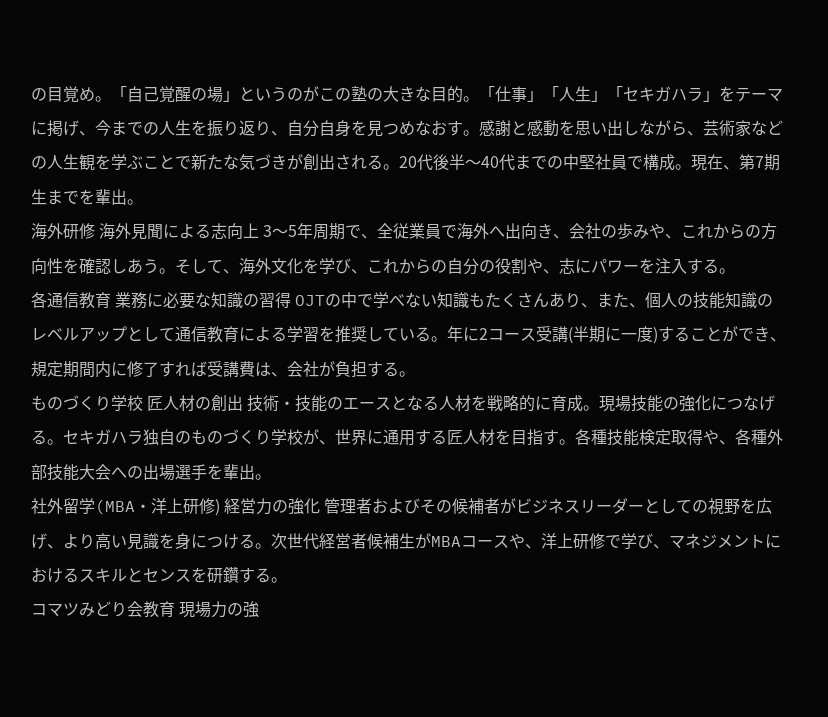の目覚め。「自己覚醒の場」というのがこの塾の大きな目的。「仕事」「人生」「セキガハラ」をテーマに掲げ、今までの人生を振り返り、自分自身を見つめなおす。感謝と感動を思い出しながら、芸術家などの人生観を学ぶことで新たな気づきが創出される。20代後半〜40代までの中堅社員で構成。現在、第7期生までを輩出。
海外研修 海外見聞による志向上 3〜5年周期で、全従業員で海外へ出向き、会社の歩みや、これからの方向性を確認しあう。そして、海外文化を学び、これからの自分の役割や、志にパワーを注入する。
各通信教育 業務に必要な知識の習得 OJTの中で学べない知識もたくさんあり、また、個人の技能知識のレベルアップとして通信教育による学習を推奨している。年に2コース受講(半期に一度)することができ、規定期間内に修了すれば受講費は、会社が負担する。
ものづくり学校 匠人材の創出 技術・技能のエースとなる人材を戦略的に育成。現場技能の強化につなげる。セキガハラ独自のものづくり学校が、世界に通用する匠人材を目指す。各種技能検定取得や、各種外部技能大会への出場選手を輩出。
社外留学(MBA・洋上研修) 経営力の強化 管理者およびその候補者がビジネスリーダーとしての視野を広げ、より高い見識を身につける。次世代経営者候補生がMBAコースや、洋上研修で学び、マネジメントにおけるスキルとセンスを研鑽する。
コマツみどり会教育 現場力の強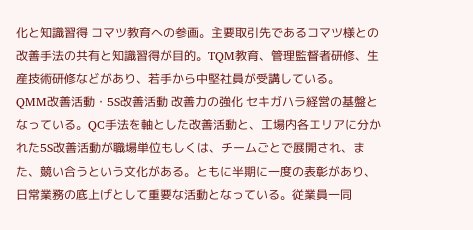化と知識習得 コマツ教育への参画。主要取引先であるコマツ様との改善手法の共有と知識習得が目的。TQM教育、管理監督者研修、生産技術研修などがあり、若手から中堅社員が受講している。
QMM改善活動・5S改善活動 改善力の強化 セキガハラ経営の基盤となっている。QC手法を軸とした改善活動と、工場内各エリアに分かれた5S改善活動が職場単位もしくは、チームごとで展開され、また、競い合うという文化がある。ともに半期に一度の表彰があり、日常業務の底上げとして重要な活動となっている。従業員一同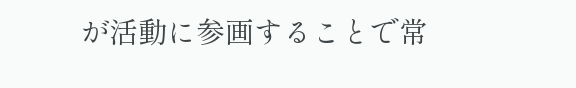が活動に参画することで常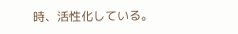時、活性化している。